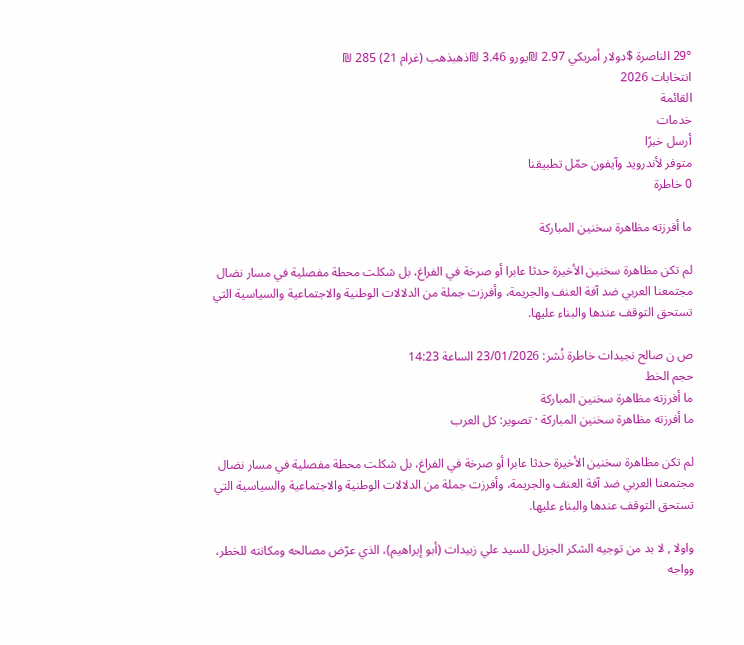29° الناصرة $دولار أمريكي 2.97 ₪يورو 3.46 ₪ذهبذهب (غرام 21) 285 ₪
انتخابات 2026
القائمة
خدمات
أرسل خبرًا
متوفر لأندرويد وآيفون حمّل تطبيقنا
0 خاطرة

ما أفرزته مظاهرة سخنين المباركة

لم تكن مظاهرة سخنين الأخيرة حدثا عابرا أو صرخة في الفراغ، بل شكلت محطة مفصلية في مسار نضال مجتمعنا العربي ضد آفة العنف والجريمة، وأفرزت جملة من الدلالات الوطنية والاجتماعية والسياسية التي تستحق التوقف عندها والبناء عليها.

ص ن صالح نجيدات خاطرة نُشر: 23/01/2026 الساعة 14:23
حجم الخط
ما أفرزته مظاهرة سخنين المباركة
ما أفرزته مظاهرة سخنين المباركة · تصوير: كل العرب

لم تكن مظاهرة سخنين الأخيرة حدثا عابرا أو صرخة في الفراغ، بل شكلت محطة مفصلية في مسار نضال مجتمعنا العربي ضد آفة العنف والجريمة، وأفرزت جملة من الدلالات الوطنية والاجتماعية والسياسية التي تستحق التوقف عندها والبناء عليها.

واولا , لا بد من توجيه الشكر الجزيل للسيد علي زبيدات (أبو إبراهيم)، الذي عرّض مصالحه ومكانته للخطر، وواجه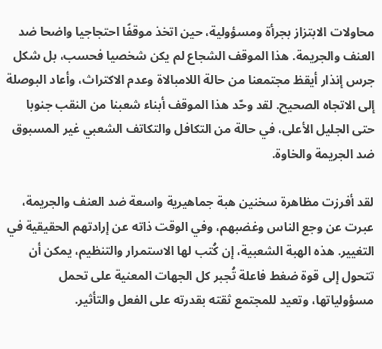محاولات الابتزاز بجرأة ومسؤولية، حين اتخذ موقفًا احتجاجيا واضحا ضد العنف والجريمة. هذا الموقف الشجاع لم يكن شخصيا فحسب، بل شكل جرس إنذار أيقظ مجتمعنا من حالة اللامبالاة وعدم الاكتراث، وأعاد البوصلة إلى الاتجاه الصحيح. لقد وحّد هذا الموقف أبناء شعبنا من النقب جنوبا حتى الجليل الأعلى، في حالة من التكافل والتكاتف الشعبي غير المسبوق ضد الجريمة والخاوة.

لقد أفرزت مظاهرة سخنين هبة جماهيرية واسعة ضد العنف والجريمة، عبرت عن وجع الناس وغضبهم، وفي الوقت ذاته عن إرادتهم الحقيقية في التغيير. هذه الهبة الشعبية، إن كُتب لها الاستمرار والتنظيم، يمكن أن تتحول إلى قوة ضغط فاعلة تُجبر كل الجهات المعنية على تحمل مسؤولياتها، وتعيد للمجتمع ثقته بقدرته على الفعل والتأثير.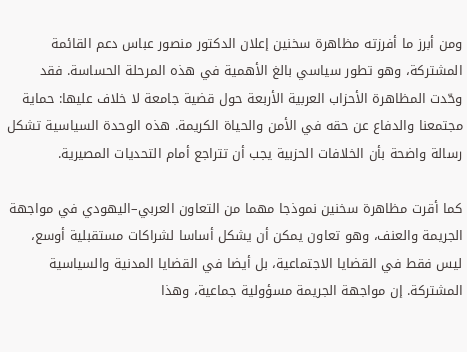ومن أبرز ما أفرزته مظاهرة سخنين إعلان الدكتور منصور عباس دعم القائمة المشتركة، وهو تطور سياسي بالغ الأهمية في هذه المرحلة الحساسة. فقد وحّدت المظاهرة الأحزاب العربية الأربعة حول قضية جامعة لا خلاف عليها: حماية مجتمعنا والدفاع عن حقه في الأمن والحياة الكريمة. هذه الوحدة السياسية تشكل رسالة واضحة بأن الخلافات الحزبية يجب أن تتراجع أمام التحديات المصيرية.

كما أقرت مظاهرة سخنين نموذجا مهما من التعاون العربي–اليهودي في مواجهة الجريمة والعنف، وهو تعاون يمكن أن يشكل أساسا لشراكات مستقبلية أوسع، ليس فقط في القضايا الاجتماعية، بل أيضا في القضايا المدنية والسياسية المشتركة. إن مواجهة الجريمة مسؤولية جماعية، وهذا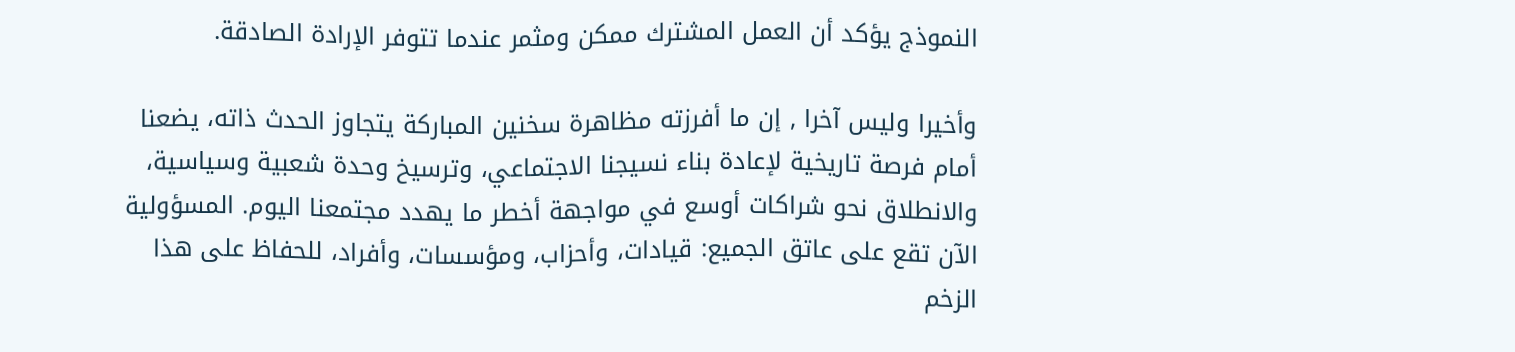النموذج يؤكد أن العمل المشترك ممكن ومثمر عندما تتوفر الإرادة الصادقة.

وأخيرا وليس آخرا , إن ما أفرزته مظاهرة سخنين المباركة يتجاوز الحدث ذاته، يضعنا أمام فرصة تاريخية لإعادة بناء نسيجنا الاجتماعي، وترسيخ وحدة شعبية وسياسية، والانطلاق نحو شراكات أوسع في مواجهة أخطر ما يهدد مجتمعنا اليوم. المسؤولية الآن تقع على عاتق الجميع: قيادات، وأحزاب، ومؤسسات، وأفراد، للحفاظ على هذا الزخم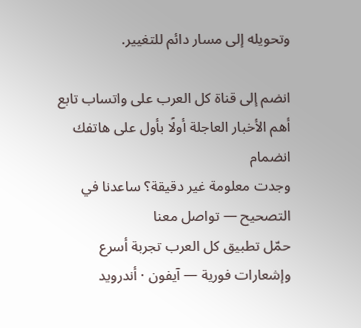وتحويله إلى مسار دائم للتغيير.

انضم إلى قناة كل العرب على واتساب تابع أهم الأخبار العاجلة أولًا بأول على هاتفك انضمام
وجدت معلومة غير دقيقة؟ ساعدنا في التصحيح — تواصل معنا
حمّل تطبيق كل العرب تجربة أسرع وإشعارات فورية — آيفون · أندرويد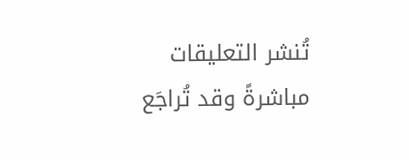تُنشر التعليقات مباشرةً وقد تُراجَع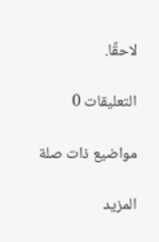لاحقًا.

التعليقات 0

مواضيع ذات صلة

المزيد